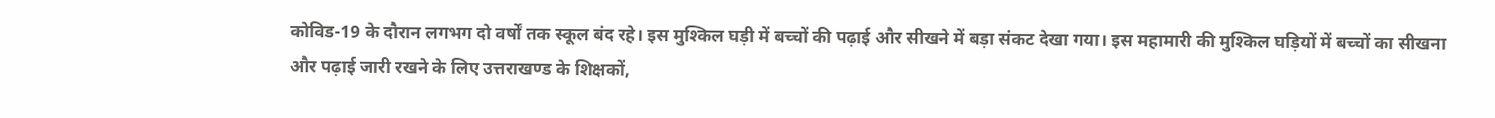कोविड-19 के दौरान लगभग दो वर्षों तक स्कूल बंद रहे। इस मुश्किल घड़ी में बच्चों की पढ़ाई और सीखने में बड़ा संकट देखा गया। इस महामारी की मुश्किल घड़ियों में बच्चों का सीखना और पढ़ाई जारी रखने के लिए उत्तराखण्ड के शिक्षकों,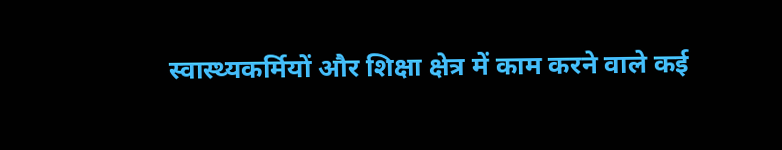स्वास्थ्यकर्मियों और शिक्षा क्षेत्र में काम करने वाले कई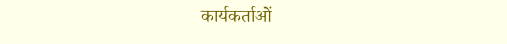कार्यकर्ताओं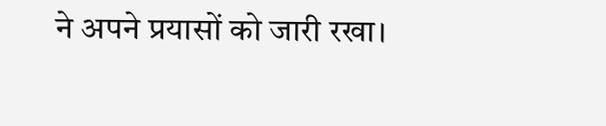ने अपने प्रयासों को जारी रखा।